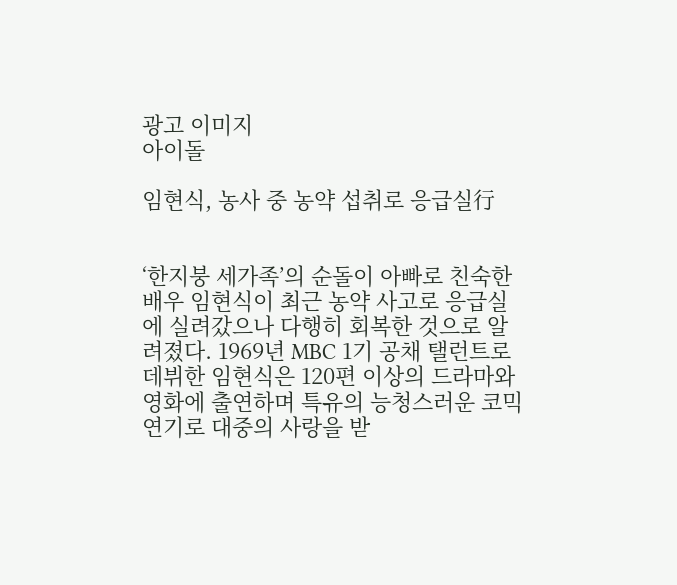광고 이미지
아이돌

임현식, 농사 중 농약 섭취로 응급실行


‘한지붕 세가족’의 순돌이 아빠로 친숙한 배우 임현식이 최근 농약 사고로 응급실에 실려갔으나 다행히 회복한 것으로 알려졌다. 1969년 MBC 1기 공채 탤런트로 데뷔한 임현식은 120편 이상의 드라마와 영화에 출연하며 특유의 능청스러운 코믹 연기로 대중의 사랑을 받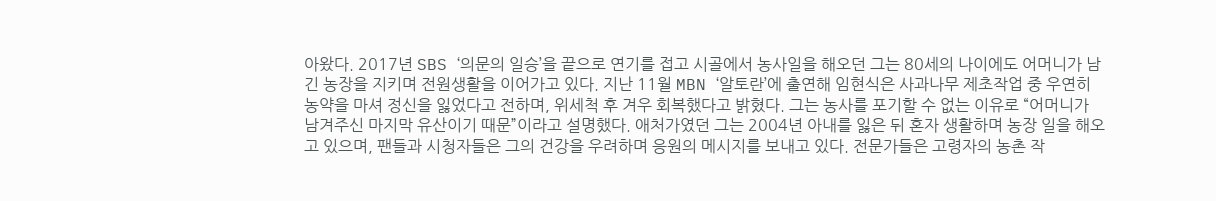아왔다. 2017년 SBS ‘의문의 일승’을 끝으로 연기를 접고 시골에서 농사일을 해오던 그는 80세의 나이에도 어머니가 남긴 농장을 지키며 전원생활을 이어가고 있다. 지난 11월 MBN ‘알토란’에 출연해 임현식은 사과나무 제초작업 중 우연히 농약을 마셔 정신을 잃었다고 전하며, 위세척 후 겨우 회복했다고 밝혔다. 그는 농사를 포기할 수 없는 이유로 “어머니가 남겨주신 마지막 유산이기 때문”이라고 설명했다. 애처가였던 그는 2004년 아내를 잃은 뒤 혼자 생활하며 농장 일을 해오고 있으며, 팬들과 시청자들은 그의 건강을 우려하며 응원의 메시지를 보내고 있다. 전문가들은 고령자의 농촌 작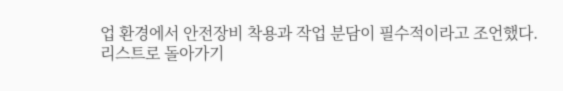업 환경에서 안전장비 착용과 작업 분담이 필수적이라고 조언했다.
리스트로 돌아가기